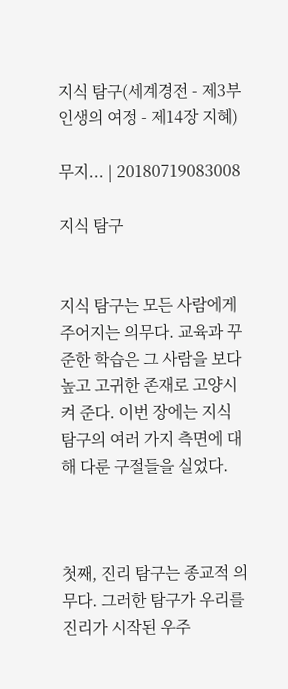지식 탐구(세계경전 - 제3부 인생의 여정 - 제14장 지혜)

무지... | 20180719083008

지식 탐구


지식 탐구는 모든 사람에게 주어지는 의무다. 교육과 꾸준한 학습은 그 사람을 보다 높고 고귀한 존재로 고양시켜 준다. 이번 장에는 지식 탐구의 여러 가지 측면에 대해 다룬 구절들을 실었다.



첫째, 진리 탐구는 종교적 의무다. 그러한 탐구가 우리를 진리가 시작된 우주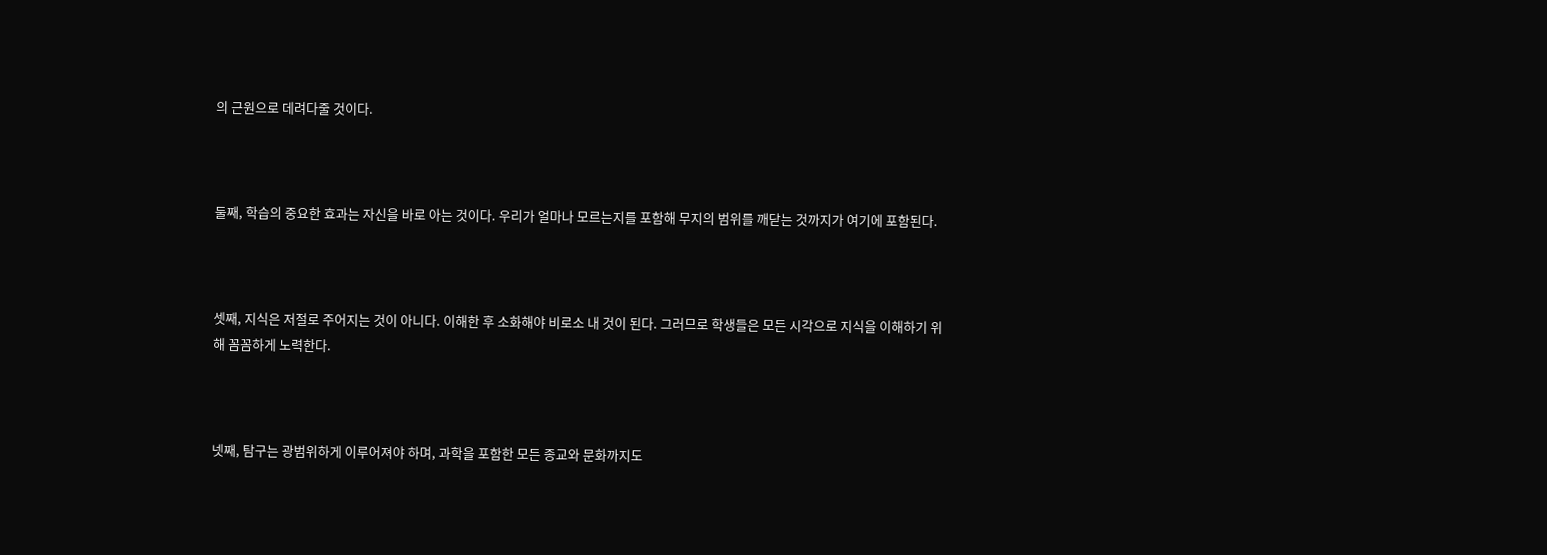의 근원으로 데려다줄 것이다.



둘째, 학습의 중요한 효과는 자신을 바로 아는 것이다. 우리가 얼마나 모르는지를 포함해 무지의 범위를 깨닫는 것까지가 여기에 포함된다.



셋째, 지식은 저절로 주어지는 것이 아니다. 이해한 후 소화해야 비로소 내 것이 된다. 그러므로 학생들은 모든 시각으로 지식을 이해하기 위해 꼼꼼하게 노력한다.



넷째, 탐구는 광범위하게 이루어져야 하며, 과학을 포함한 모든 종교와 문화까지도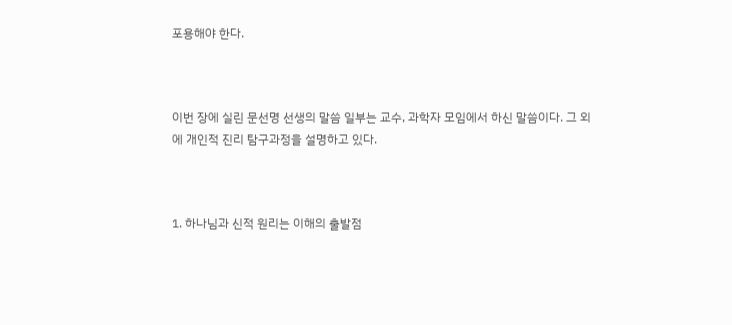포용해야 한다.



이번 장에 실린 문선명 선생의 말씀 일부는 교수, 과학자 모임에서 하신 말씀이다. 그 외에 개인적 진리 탐구과정을 설명하고 있다.



1. 하나님과 신적 원리는 이해의 출발점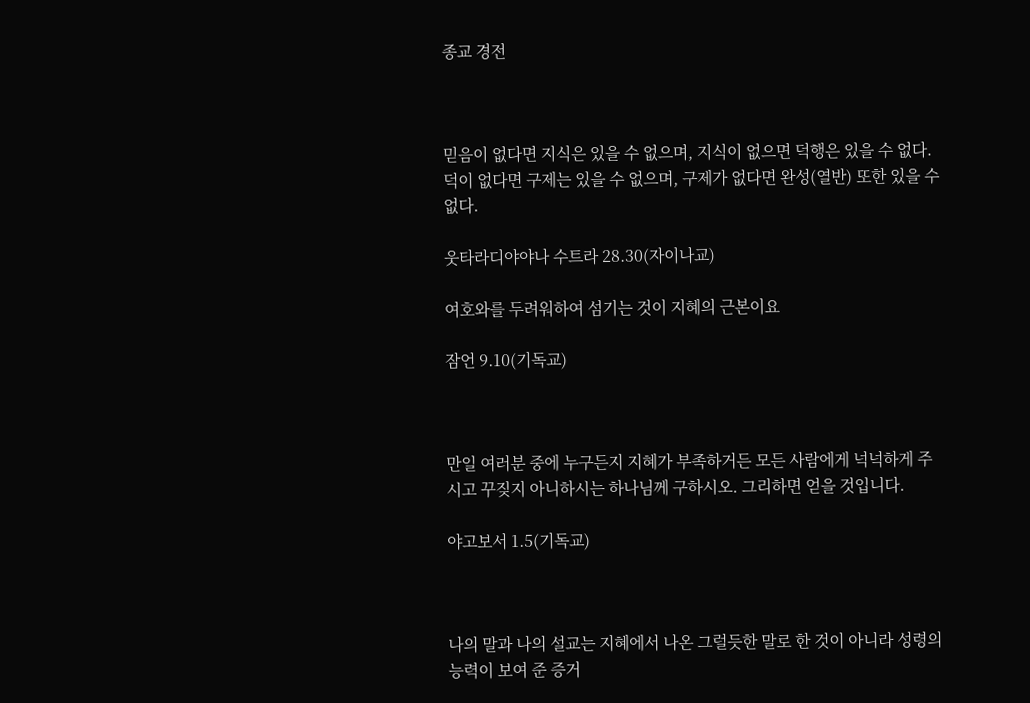종교 경전



믿음이 없다면 지식은 있을 수 없으며, 지식이 없으면 덕행은 있을 수 없다. 덕이 없다면 구제는 있을 수 없으며, 구제가 없다면 완성(열반) 또한 있을 수 없다.

웃타라디야야나 수트라 28.30(자이나교)

여호와를 두려워하여 섬기는 것이 지혜의 근본이요

잠언 9.10(기독교)



만일 여러분 중에 누구든지 지혜가 부족하거든 모든 사람에게 넉넉하게 주시고 꾸짖지 아니하시는 하나님께 구하시오. 그리하면 얻을 것입니다.

야고보서 1.5(기독교)



나의 말과 나의 설교는 지혜에서 나온 그럴듯한 말로 한 것이 아니라 성령의 능력이 보여 준 증거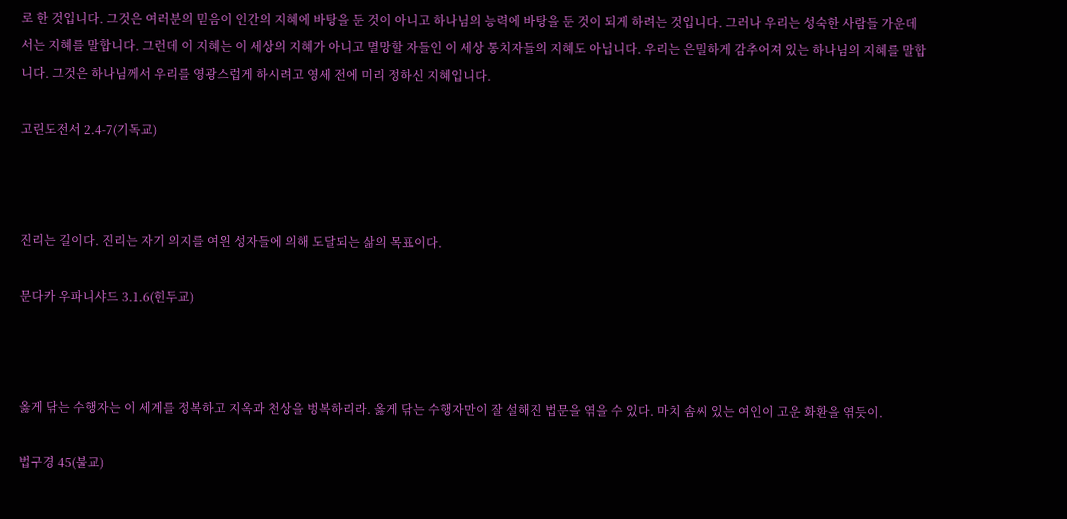로 한 것입니다. 그것은 여러분의 믿음이 인간의 지혜에 바탕을 둔 것이 아니고 하나님의 능력에 바탕을 둔 것이 되게 하려는 것입니다. 그러나 우리는 성숙한 사람들 가운데서는 지혜를 말합니다. 그런데 이 지혜는 이 세상의 지혜가 아니고 멸망할 자들인 이 세상 통치자들의 지혜도 아닙니다. 우리는 은밀하게 감추어져 있는 하나님의 지혜를 말합니다. 그것은 하나님께서 우리를 영광스럽게 하시려고 영세 전에 미리 정하신 지혜입니다.

고린도전서 2.4-7(기독교)



진리는 길이다. 진리는 자기 의지를 여읜 성자들에 의해 도달되는 삶의 목표이다.

문다카 우파니샤드 3.1.6(힌두교)



옳게 닦는 수행자는 이 세계를 정복하고 지옥과 천상을 벙복하리라. 옳게 닦는 수행자만이 잘 설해진 법문을 엮을 수 있다. 마치 솜씨 있는 여인이 고운 화환을 엮듯이.

법구경 45(불교)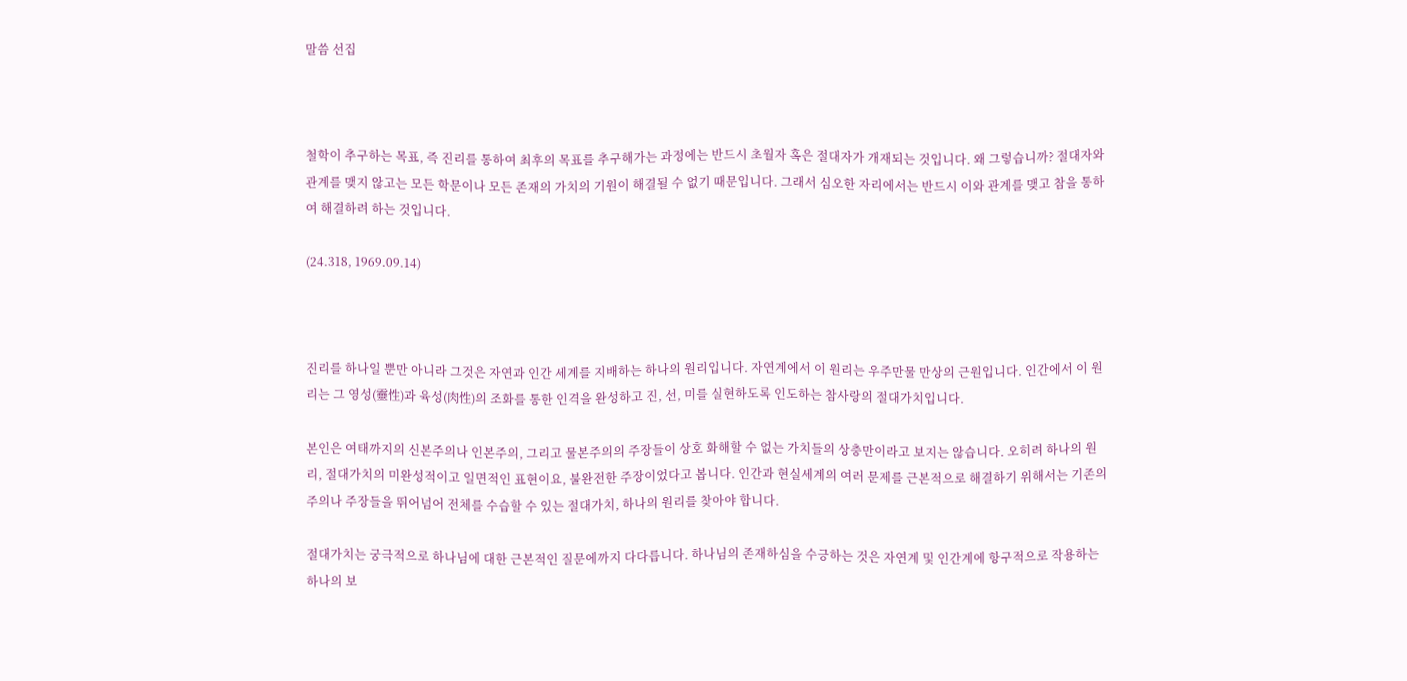말씀 선집



철학이 추구하는 목표, 즉 진리를 통하여 최후의 목표를 추구해가는 과정에는 반드시 초월자 혹은 절대자가 개재되는 것입니다. 왜 그렇습니까? 절대자와 관계를 맺지 않고는 모든 학문이나 모든 존재의 가치의 기원이 해결될 수 없기 때문입니다. 그래서 심오한 자리에서는 반드시 이와 관계를 맺고 참을 통하여 해결하려 하는 것입니다.

(24.318, 1969.09.14)



진리를 하나일 뿐만 아니라 그것은 자연과 인간 세계를 지배하는 하나의 원리입니다. 자연계에서 이 원리는 우주만물 만상의 근원입니다. 인간에서 이 원리는 그 영성(靈性)과 육성(肉性)의 조화를 통한 인격을 완성하고 진, 선, 미를 실현하도록 인도하는 참사랑의 절대가치입니다.

본인은 여태까지의 신본주의나 인본주의, 그리고 물본주의의 주장들이 상호 화해할 수 없는 가치들의 상충만이라고 보지는 않습니다. 오히려 하나의 원리, 절대가치의 미완성적이고 일면적인 표현이요, 불완전한 주장이었다고 봅니다. 인간과 현실세계의 여러 문제를 근본적으로 해결하기 위해서는 기존의 주의나 주장들을 뛰어넘어 전체를 수습할 수 있는 절대가치, 하나의 원리를 찾아야 합니다.

절대가치는 궁극적으로 하나님에 대한 근본적인 질문에까지 다다릅니다. 하나님의 존재하심을 수긍하는 것은 자연계 및 인간계에 항구적으로 작용하는 하나의 보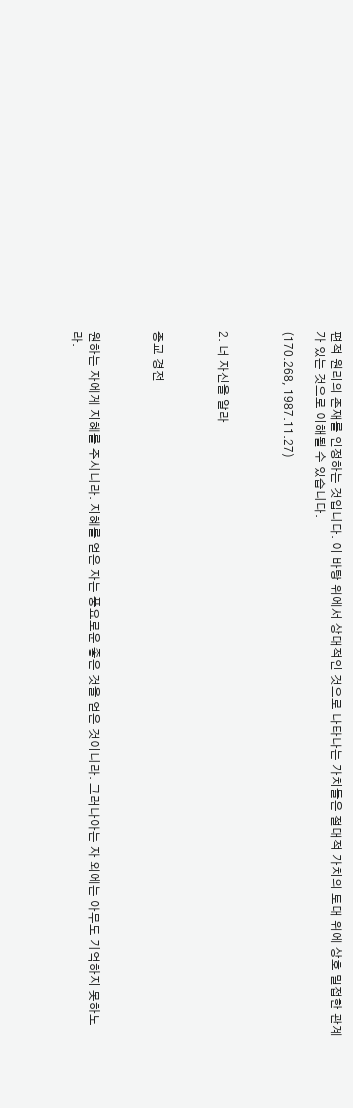편적 원리의 존재를 인정하는 것입니다. 이 바탕 위에서 상대적인 것으로 나타나는 가치들은 절대적 가치의 토대 위에 상호 밀접한 관계가 있는 것으로 이해될 수 있습니다.

(170.268, 1987.11.27)



2. 너 자신을 알라



종교 경전



원하는 자에게 지혜를 주시니라. 지혜를 얻은 자는 풍요로운 좋은 것을 얻은 것이니라. 그러나아는 자 외에는 아무도 기억하지 못하노라.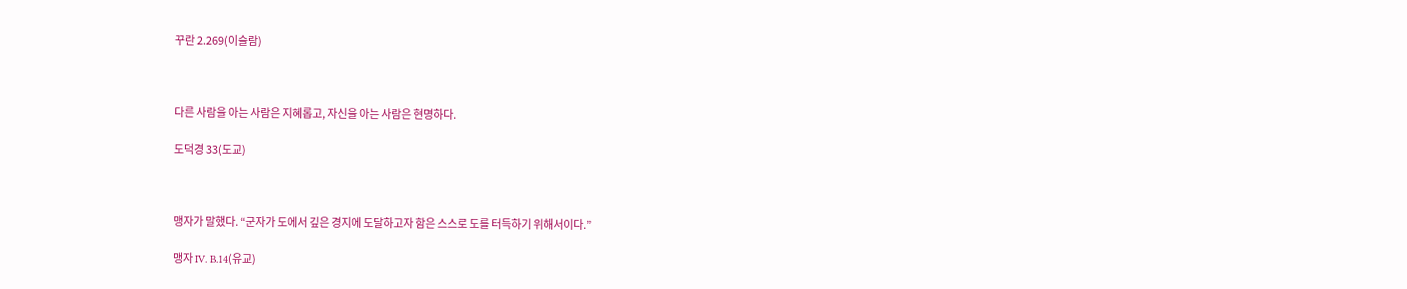꾸란 2.269(이슬람)



다른 사람을 아는 사람은 지혜롭고, 자신을 아는 사람은 현명하다.

도덕경 33(도교)



맹자가 말했다. “군자가 도에서 깊은 경지에 도달하고자 함은 스스로 도를 터득하기 위해서이다.”

맹자 IV. B.14(유교)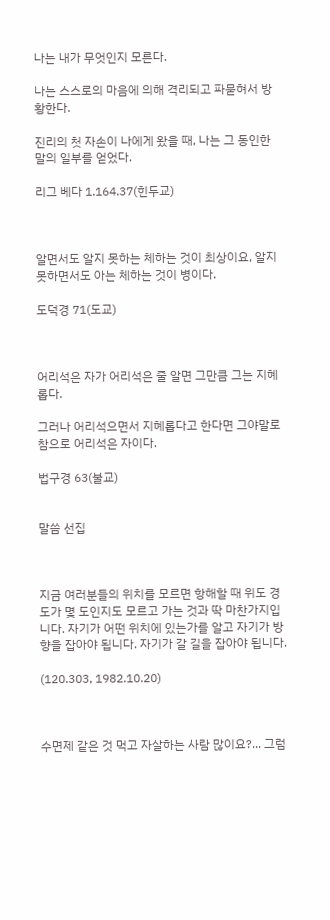나는 내가 무엇인지 모른다.

나는 스스로의 마음에 의해 격리되고 파묻혀서 방황한다.

진리의 첫 자손이 나에게 왔을 때, 나는 그 동인한 말의 일부를 얻었다.

리그 베다 1.164.37(힌두교)



알면서도 알지 못하는 체하는 것이 최상이요, 알지 못하면서도 아는 체하는 것이 병이다.

도덕경 71(도교)



어리석은 자가 어리석은 줄 알면 그만큼 그는 지혜롭다.

그러나 어리석으면서 지혜롭다고 한다면 그야말로 참으로 어리석은 자이다.

법구경 63(불교)


말씀 선집



지금 여러분들의 위치를 모르면 항해할 때 위도 경도가 몇 도인지도 모르고 가는 것과 딱 마찬가지입니다. 자기가 어떤 위치에 있는가를 알고 자기가 방향을 잡아야 됩니다. 자기가 갈 길을 잡아야 됩니다.

(120.303, 1982.10.20)



수면제 같은 것 먹고 자살하는 사람 많이요?... 그럼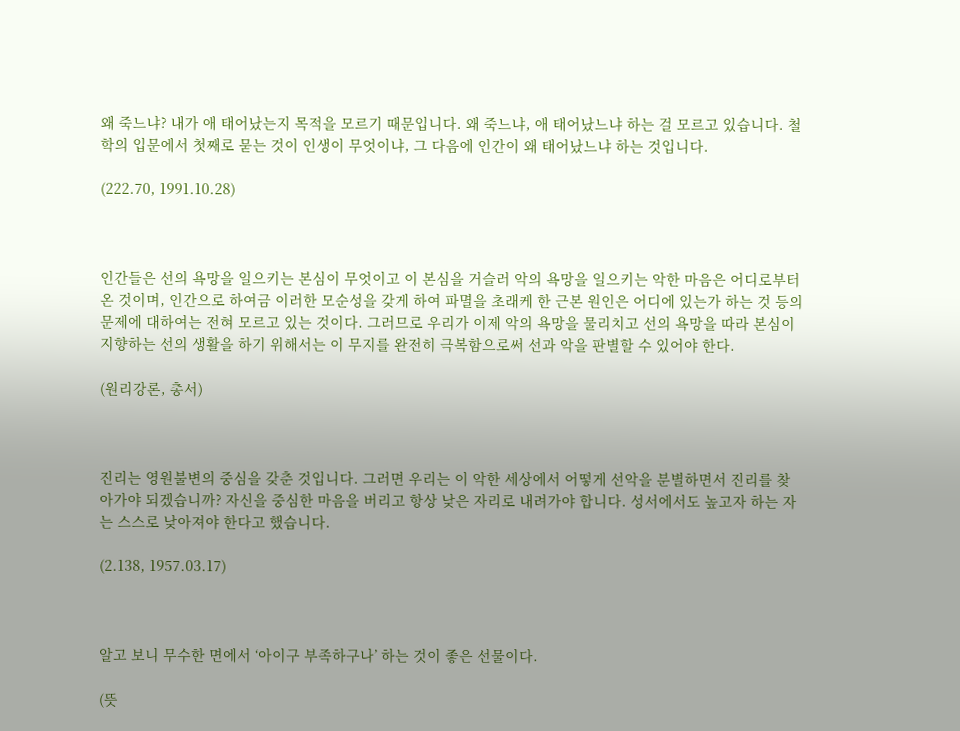왜 죽느냐? 내가 애 태어났는지 목적을 모르기 때문입니다. 왜 죽느냐, 애 태어났느냐 하는 걸 모르고 있습니다. 철학의 입문에서 첫째로 묻는 것이 인생이 무엇이냐, 그 다음에 인간이 왜 태어났느냐 하는 것입니다.

(222.70, 1991.10.28)



인간들은 선의 욕망을 일으키는 본심이 무엇이고 이 본심을 거슬러 악의 욕망을 일으키는 악한 마음은 어디로부터 온 것이며, 인간으로 하여금 이러한 모순성을 갖게 하여 파멸을 초래케 한 근본 원인은 어디에 있는가 하는 것 등의 문제에 대하여는 전혀 모르고 있는 것이다. 그러므로 우리가 이제 악의 욕망을 물리치고 선의 욕망을 따라 본심이 지향하는 선의 생활을 하기 위해서는 이 무지를 완전히 극복함으로써 선과 악을 판별할 수 있어야 한다.

(원리강론, 총서)



진리는 영원불변의 중심을 갖춘 것입니다. 그러면 우리는 이 악한 세상에서 어떻게 선악을 분별하면서 진리를 찾아가야 되겠습니까? 자신을 중심한 마음을 버리고 항상 낮은 자리로 내려가야 합니다. 성서에서도 높고자 하는 자는 스스로 낮아져야 한다고 했습니다.

(2.138, 1957.03.17)



알고 보니 무수한 면에서 ‘아이구 부족하구나’ 하는 것이 좋은 선물이다.

(뜻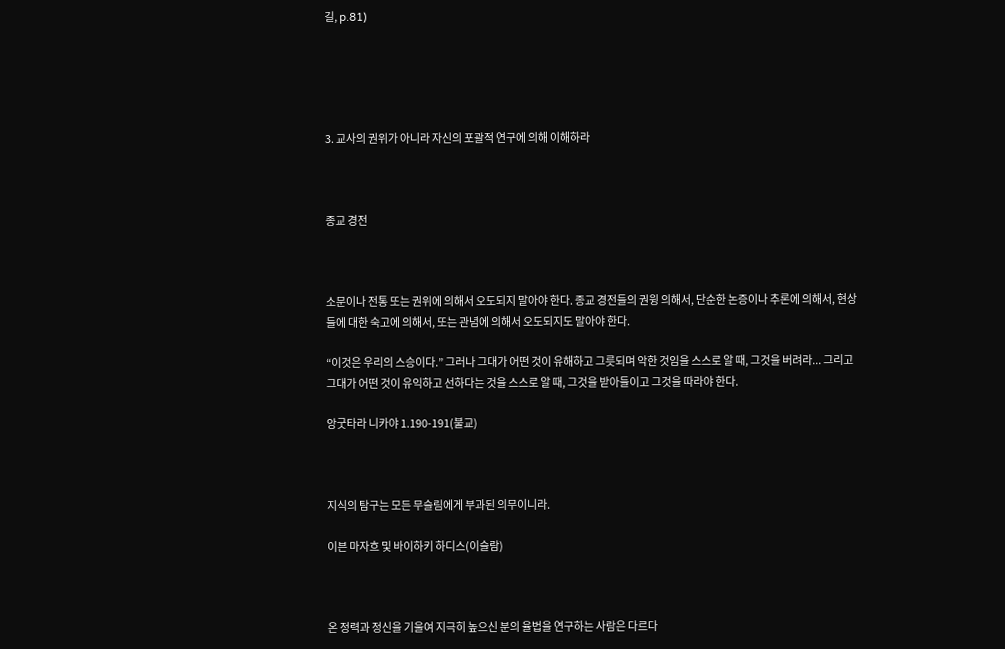길, p.81)





3. 교사의 권위가 아니라 자신의 포괄적 연구에 의해 이해하라



종교 경전



소문이나 전통 또는 권위에 의해서 오도되지 말아야 한다. 종교 경전들의 권윙 의해서, 단순한 논증이나 추론에 의해서, 현상들에 대한 숙고에 의해서, 또는 관념에 의해서 오도되지도 말아야 한다.

“이것은 우리의 스승이다.” 그러나 그대가 어떤 것이 유해하고 그릇되며 악한 것임을 스스로 알 때, 그것을 버려라... 그리고 그대가 어떤 것이 유익하고 선하다는 것을 스스로 알 때, 그것을 받아들이고 그것을 따라야 한다.

앙굿타라 니카야 1.190-191(불교)



지식의 탐구는 모든 무슬림에게 부과된 의무이니라.

이븐 마자흐 및 바이하키 하디스(이슬람)



온 정력과 정신을 기울여 지극히 높으신 분의 율법을 연구하는 사람은 다르다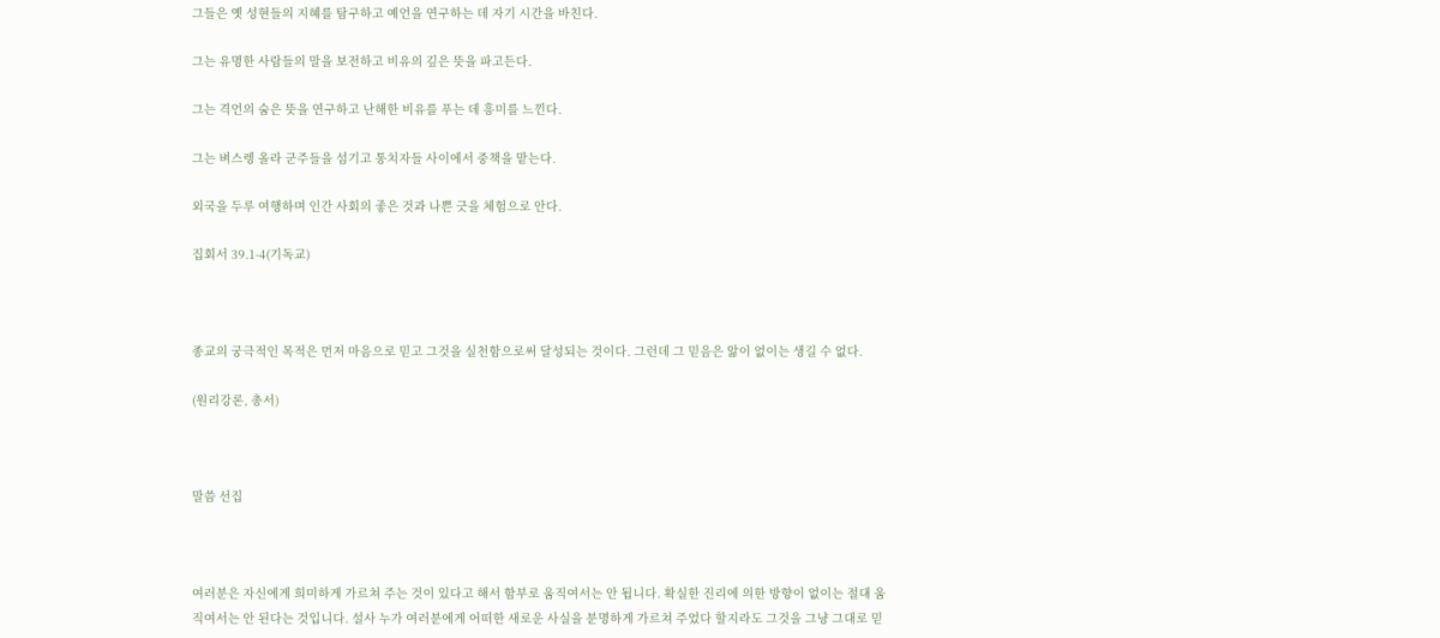그들은 옛 성현들의 지혜를 탐구하고 예언을 연구하는 데 자기 시간을 바친다.

그는 유명한 사람들의 말을 보전하고 비유의 깊은 뜻을 파고든다.

그는 격언의 숨은 뜻을 연구하고 난해한 비유를 푸는 데 흥미를 느낀다.

그는 벼스렝 올라 군주들을 섬기고 통치자들 사이에서 중책을 맡는다.

외국을 두루 여행하며 인간 사회의 좋은 것과 나쁜 긋을 체험으로 안다.

집회서 39.1-4(기독교)



종교의 궁극적인 목적은 먼저 마음으로 믿고 그것을 실천함으로써 달성되는 것이다. 그런데 그 믿음은 앎이 없이는 생길 수 없다.

(원리강론, 총서)



말씀 선집



여러분은 자신에게 희미하게 가르쳐 주는 것이 있다고 해서 함부로 움직여서는 안 됩니다. 확실한 진리에 의한 방향이 없이는 절대 움직여서는 안 된다는 것입니다. 설사 누가 여러분에게 어떠한 새로운 사실을 분명하게 가르쳐 주었다 할지라도 그것을 그냥 그대로 믿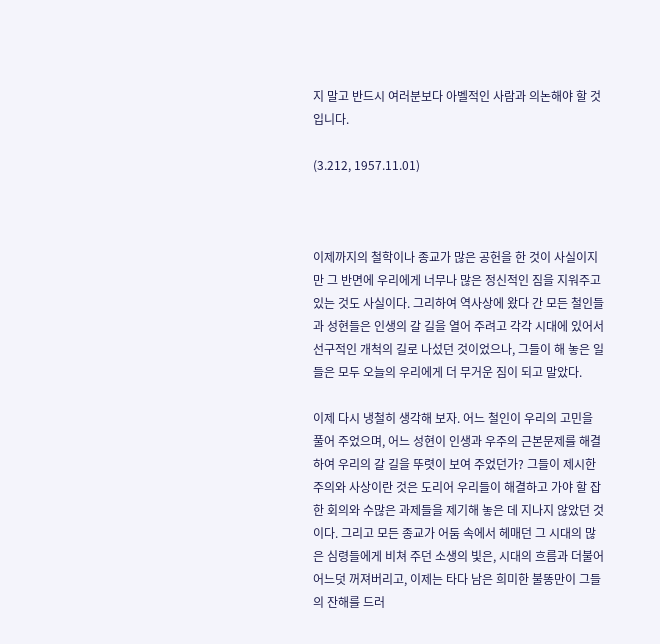지 말고 반드시 여러분보다 아벨적인 사람과 의논해야 할 것입니다.

(3.212, 1957.11.01)



이제까지의 철학이나 종교가 많은 공헌을 한 것이 사실이지만 그 반면에 우리에게 너무나 많은 정신적인 짐을 지워주고 있는 것도 사실이다. 그리하여 역사상에 왔다 간 모든 철인들과 성현들은 인생의 갈 길을 열어 주려고 각각 시대에 있어서 선구적인 개척의 길로 나섰던 것이었으나, 그들이 해 놓은 일들은 모두 오늘의 우리에게 더 무거운 짐이 되고 말았다.

이제 다시 냉철히 생각해 보자. 어느 철인이 우리의 고민을 풀어 주었으며, 어느 성현이 인생과 우주의 근본문제를 해결하여 우리의 갈 길을 뚜렷이 보여 주었던가? 그들이 제시한 주의와 사상이란 것은 도리어 우리들이 해결하고 가야 할 잡한 회의와 수많은 과제들을 제기해 놓은 데 지나지 않았던 것이다. 그리고 모든 종교가 어둠 속에서 헤매던 그 시대의 많은 심령들에게 비쳐 주던 소생의 빛은, 시대의 흐름과 더불어 어느덧 꺼져버리고, 이제는 타다 남은 희미한 불똥만이 그들의 잔해를 드러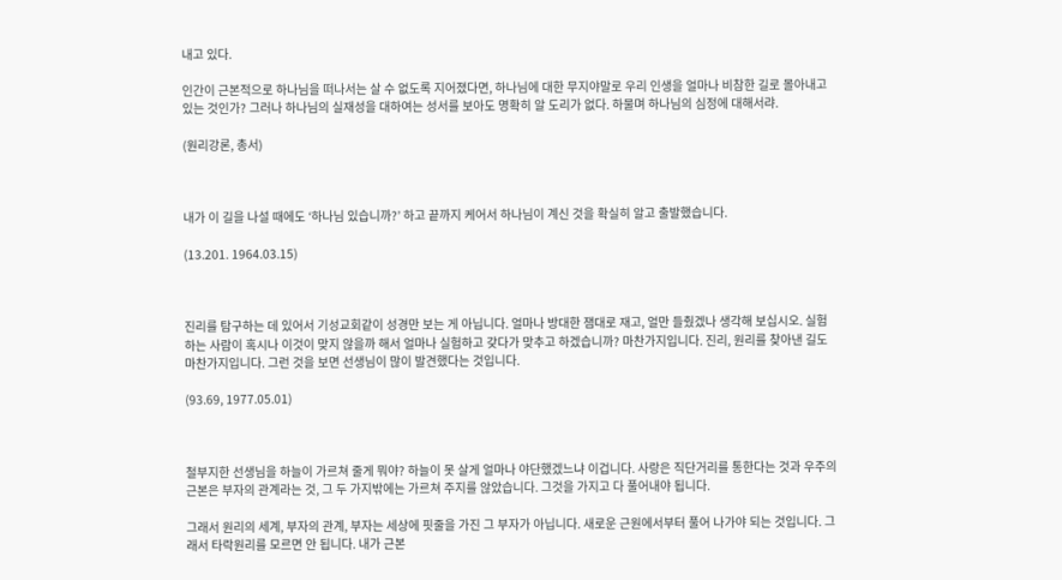내고 있다.

인간이 근본적으로 하나님을 떠나서는 살 수 없도록 지어졌다면, 하나님에 대한 무지야말로 우리 인생을 얼마나 비참한 길로 몰아내고 있는 것인가? 그러나 하나님의 실재성을 대하여는 성서를 보아도 명확히 알 도리가 없다. 하물며 하나님의 심정에 대해서랴.

(원리강론, 총서)



내가 이 길을 나설 때에도 ‘하나님 있습니까?’ 하고 끝까지 케어서 하나님이 계신 것을 확실히 알고 출발했습니다.

(13.201. 1964.03.15)



진리를 탐구하는 데 있어서 기성교회같이 성경만 보는 게 아닙니다. 얼마나 방대한 잼대로 재고, 얼만 들췄겠나 생각해 보십시오. 실험하는 사람이 혹시나 이것이 맞지 않을까 해서 얼마나 실험하고 갖다가 맞추고 하겠습니까? 마찬가지입니다. 진리, 원리를 찾아낸 길도 마찬가지입니다. 그런 것을 보면 선생님이 많이 발견했다는 것입니다.

(93.69, 1977.05.01)



철부지한 선생님을 하늘이 가르쳐 줄게 뭐야? 하늘이 못 살게 얼마나 야단했겠느냐 이겁니다. 사랑은 직단거리를 통한다는 것과 우주의 근본은 부자의 관계라는 것, 그 두 가지밖에는 가르쳐 주지를 않았습니다. 그것을 가지고 다 풀어내야 됩니다.

그래서 원리의 세계, 부자의 관계, 부자는 세상에 핏줄을 가진 그 부자가 아닙니다. 새로운 근원에서부터 풀어 나가야 되는 것입니다. 그래서 타락원리를 모르면 안 됩니다. 내가 근본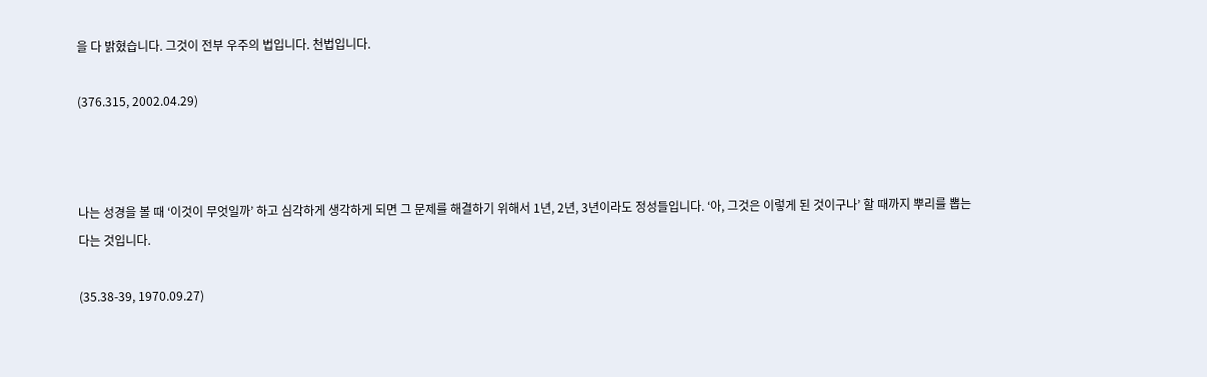을 다 밝혔습니다. 그것이 전부 우주의 법입니다. 천법입니다.

(376.315, 2002.04.29)



나는 성경을 볼 때 ‘이것이 무엇일까’ 하고 심각하게 생각하게 되면 그 문제를 해결하기 위해서 1년, 2년, 3년이라도 정성들입니다. ‘아, 그것은 이렇게 된 것이구나’ 할 때까지 뿌리를 뽑는다는 것입니다.

(35.38-39, 1970.09.27)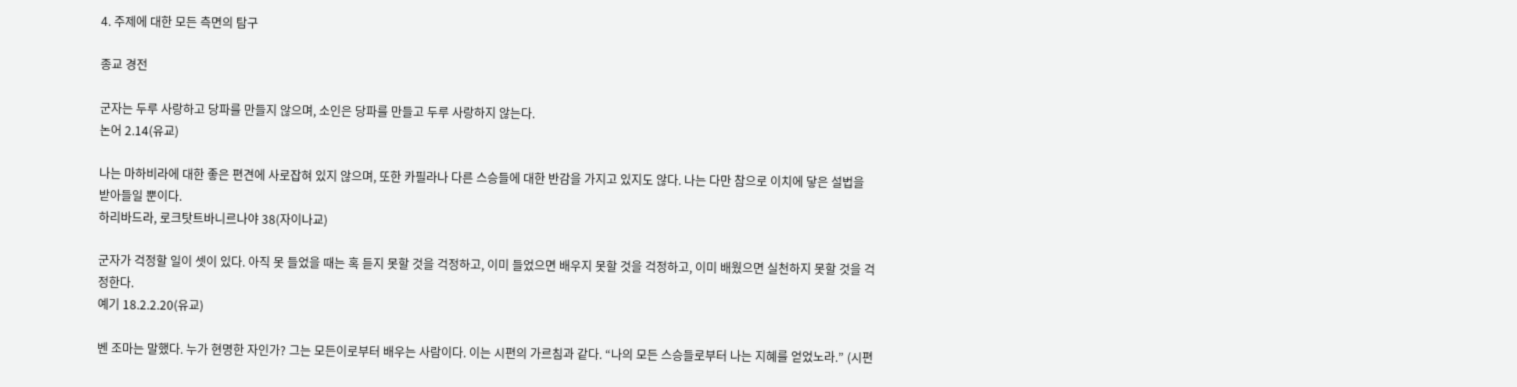4. 주제에 대한 모든 측면의 탐구

종교 경전

군자는 두루 사랑하고 당파를 만들지 않으며, 소인은 당파를 만들고 두루 사랑하지 않는다.
논어 2.14(유교)

나는 마하비라에 대한 좋은 편견에 사로잡혀 있지 않으며, 또한 카필라나 다른 스승들에 대한 반감을 가지고 있지도 않다. 나는 다만 참으로 이치에 닿은 설법을 받아들일 뿐이다.
하리바드라, 로크탓트바니르나야 38(자이나교)

군자가 걱정할 일이 셋이 있다. 아직 못 들었을 때는 혹 듣지 못할 것을 걱정하고, 이미 들었으면 배우지 못할 것을 걱정하고, 이미 배웠으면 실천하지 못할 것을 걱정한다.
예기 18.2.2.20(유교)

벤 조마는 말했다. 누가 현명한 자인가? 그는 모든이로부터 배우는 사람이다. 이는 시편의 가르침과 같다. “나의 모든 스승들로부터 나는 지혜를 얻었노라.” (시편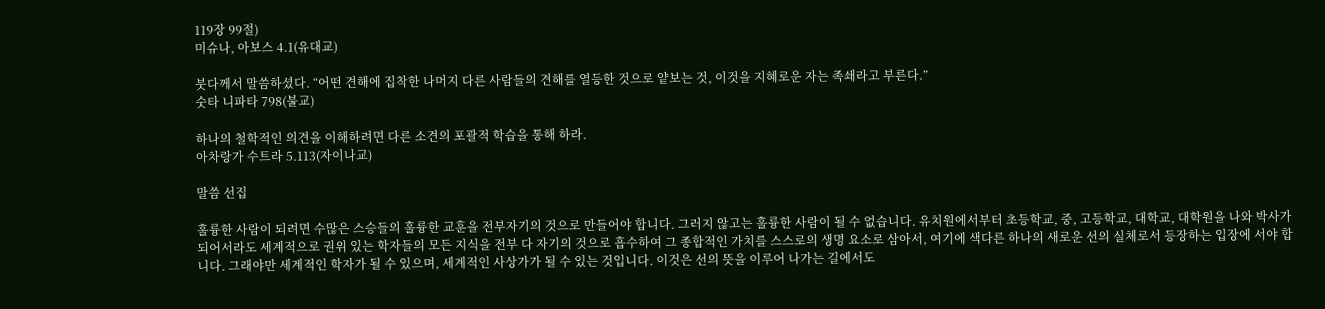119장 99절)
미슈나, 아보스 4.1(유대교)

붓다께서 말씀하셨다. “어떤 견해에 집착한 나머지 다른 사람들의 견해를 열등한 것으로 얕보는 것, 이것을 지혜로운 자는 족쇄라고 부른다.”
숫타 니파타 798(불교)

하나의 철학적인 의견을 이해하려면 다른 소견의 포괄적 학습을 통해 하라.
아차랑가 수트라 5.113(자이나교)

말씀 선집

훌륭한 사람이 되려면 수많은 스승들의 훌륭한 교훈을 전부자기의 것으로 만들어야 합니다. 그러지 않고는 훌륭한 사람이 될 수 없습니다. 유치원에서부터 초등학교, 중, 고등학교, 대학교, 대학원을 나와 박사가 되어서라도 세계적으로 권위 있는 학자들의 모든 지식을 전부 다 자기의 것으로 흡수하여 그 종합적인 가치를 스스로의 생명 요소로 삼아서, 여기에 색다른 하나의 새로운 선의 실체로서 등장하는 입장에 서야 합니다. 그래야만 세계적인 학자가 될 수 있으며, 세계적인 사상가가 될 수 있는 것입니다. 이것은 선의 뜻을 이루어 나가는 길에서도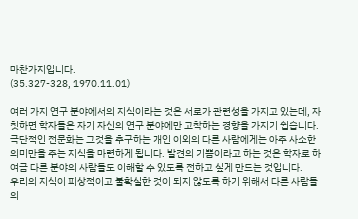마찬가지입니다.
(35.327-328, 1970.11.01)

여러 가지 연구 분야에서의 지식이라는 것은 서로가 관련성을 가지고 있는데, 자칫하면 학자들은 자기 자신의 연구 분야에만 고착하는 경향을 가지기 쉽습니다. 극단적인 전문화는 그것을 추구하는 개인 이외의 다른 사람에게는 아주 사소한 의미만을 주는 지식을 마련하게 됩니다. 발견의 기쁨이라고 하는 것은 학자로 하여금 다른 분야의 사람들도 이해할 수 있도록 전하고 싶게 만드는 것입니다.
우리의 지식이 피상적이고 불확실한 것이 되지 않도록 하기 위해서 다른 사람들의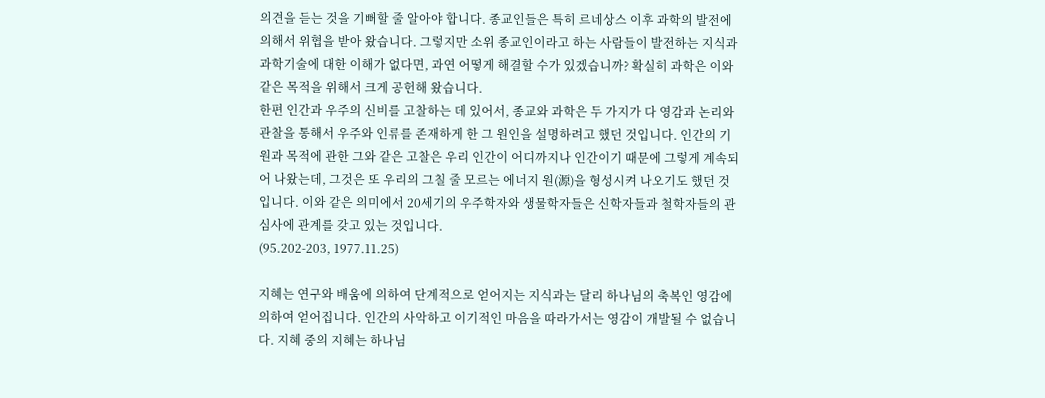의견을 듣는 것을 기뻐할 줄 알아야 합니다. 종교인들은 특히 르네상스 이후 과학의 발전에 의해서 위협을 받아 왔습니다. 그렇지만 소위 종교인이라고 하는 사람들이 발전하는 지식과 과학기술에 대한 이해가 없다면, 과연 어떻게 해결할 수가 있겠습니까? 확실히 과학은 이와 같은 목적을 위해서 크게 공헌해 왔습니다.
한편 인간과 우주의 신비를 고찰하는 데 있어서, 종교와 과학은 두 가지가 다 영감과 논리와 관찰을 통해서 우주와 인류를 존재하게 한 그 원인을 설명하려고 했던 것입니다. 인간의 기원과 목적에 관한 그와 같은 고찰은 우리 인간이 어디까지나 인간이기 때문에 그렇게 계속되어 나왔는데, 그것은 또 우리의 그칠 줄 모르는 에너지 원(源)을 형성시켜 나오기도 했던 것입니다. 이와 같은 의미에서 20세기의 우주학자와 생물학자들은 신학자들과 철학자들의 관심사에 관계를 갖고 있는 것입니다.
(95.202-203, 1977.11.25)

지혜는 연구와 배움에 의하여 단계적으로 얻어지는 지식과는 달리 하나님의 축복인 영감에 의하여 얻어집니다. 인간의 사악하고 이기적인 마음을 따라가서는 영감이 개발될 수 없습니다. 지혜 중의 지혜는 하나님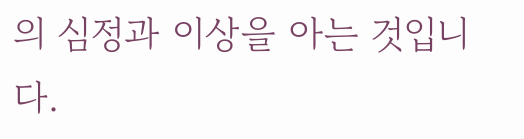의 심정과 이상을 아는 것입니다.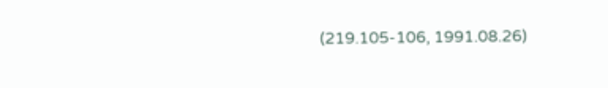(219.105-106, 1991.08.26)